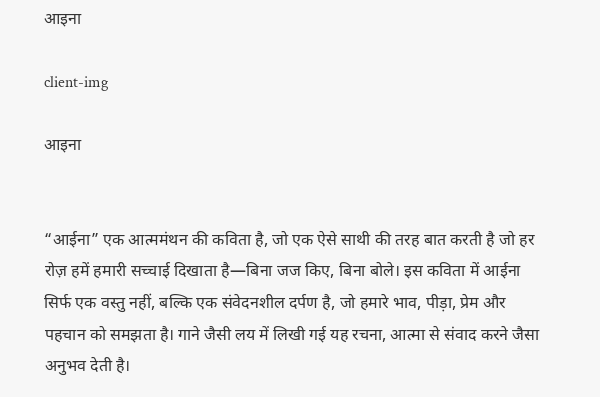आइना

client-img

आइना


“आईना” एक आत्ममंथन की कविता है, जो एक ऐसे साथी की तरह बात करती है जो हर रोज़ हमें हमारी सच्चाई दिखाता है—बिना जज किए, बिना बोले। इस कविता में आईना सिर्फ एक वस्तु नहीं, बल्कि एक संवेदनशील दर्पण है, जो हमारे भाव, पीड़ा, प्रेम और पहचान को समझता है। गाने जैसी लय में लिखी गई यह रचना, आत्मा से संवाद करने जैसा अनुभव देती है।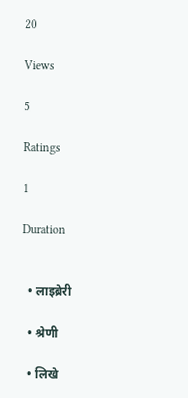20

Views

5

Ratings

1

Duration


  • लाइब्रेरी

  • श्रेणी

  • लिखे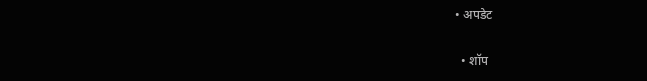• अपडेट

  • शॉप